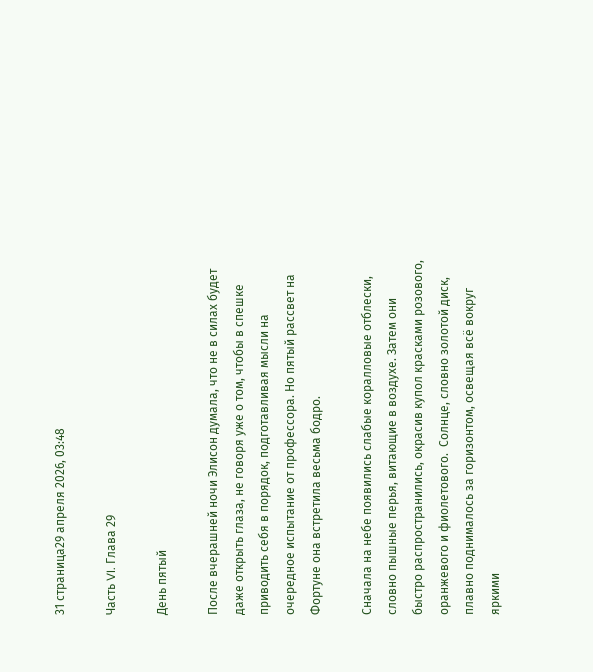31 страница29 апреля 2026, 03:48

Часть VI. Глава 29

День пятый

После вчерашней ночи Элисон думала, что не в силах будет даже открыть глаза, не говоря уже о том, чтобы в спешке приводить себя в порядок, подготавливая мысли на очередное испытание от профессора. Но пятый рассвет на Фортуне она встретила весьма бодро.

Сначала на небе появились слабые коралловые отблески, словно пышные перья, витающие в воздухе. Затем они быстро распространились, окрасив купол красками розового, оранжевого и фиолетового.  Солнце, словно золотой диск, плавно поднималось за горизонтом, освещая всё вокруг яркими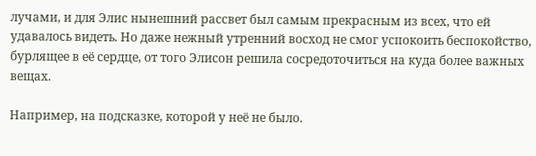лучами, и для Элис нынешний рассвет был самым прекрасным из всех, что ей удавалось видеть. Но даже нежный утренний восход не смог успокоить беспокойство, бурлящее в её сердце, от того Элисон решила сосредоточиться на куда более важных вещах.

Например, на подсказке, которой у неё не было.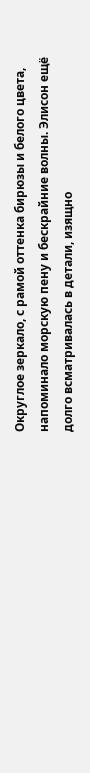Округлое зеркало, с рамой оттенка бирюзы и белого цвета, напоминало морскую пену и бескрайние волны. Элисон ещё долго всматривалась в детали, изящно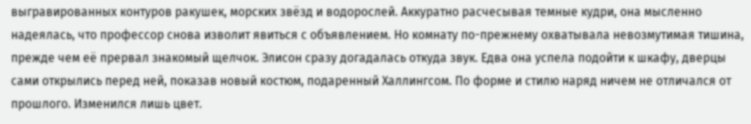выгравированных контуров ракушек, морских звёзд и водорослей. Аккуратно расчесывая темные кудри, она мысленно надеялась, что профессор снова изволит явиться с объявлением. Но комнату по-прежнему охватывала невозмутимая тишина, прежде чем её прервал знакомый щелчок. Элисон сразу догадалась откуда звук. Едва она успела подойти к шкафу, дверцы сами открылись перед ней, показав новый костюм, подаренный Халлингсом. По форме и стилю наряд ничем не отличался от прошлого. Изменился лишь цвет.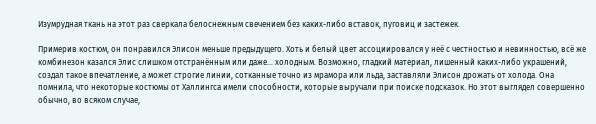Изумрудная ткань на этот раз сверкала белоснежным свечением без каких-либо вставок, пуговиц и застежек.

Примерив костюм, он понравился Элисон меньше предыдущего. Хоть и белый цвет ассоциировался у неё с честностью и невинностью, всё же комбинезон казался Элис слишком отстранённым или даже... холодным. Возможно, гладкий материал, лишенный каких-либо украшений, создал такое впечатление, а может строгие линии, сотканные точно из мрамора или льда, заставляли Элисон дрожать от холода. Она помнила, что некоторые костюмы от Халлингса имели способности, которые выручали при поиске подсказок. Но этот выглядел совершенно обычно, во всяком случае,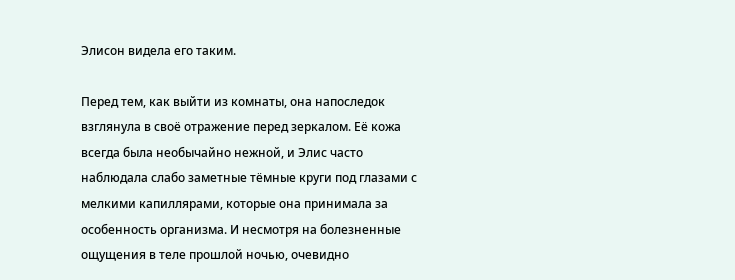Элисон видела его таким.

Перед тем, как выйти из комнаты, она напоследок взглянула в своё отражение перед зеркалом. Её кожа всегда была необычайно нежной, и Элис часто наблюдала слабо заметные тёмные круги под глазами с мелкими капиллярами, которые она принимала за особенность организма. И несмотря на болезненные ощущения в теле прошлой ночью, очевидно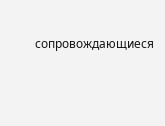сопровождающиеся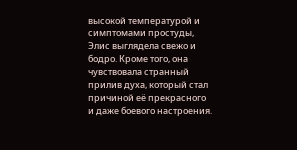высокой температурой и симптомами простуды, Элис выглядела свежо и бодро. Кроме того, она чувствовала странный прилив духа, который стал причиной её прекрасного и даже боевого настроения.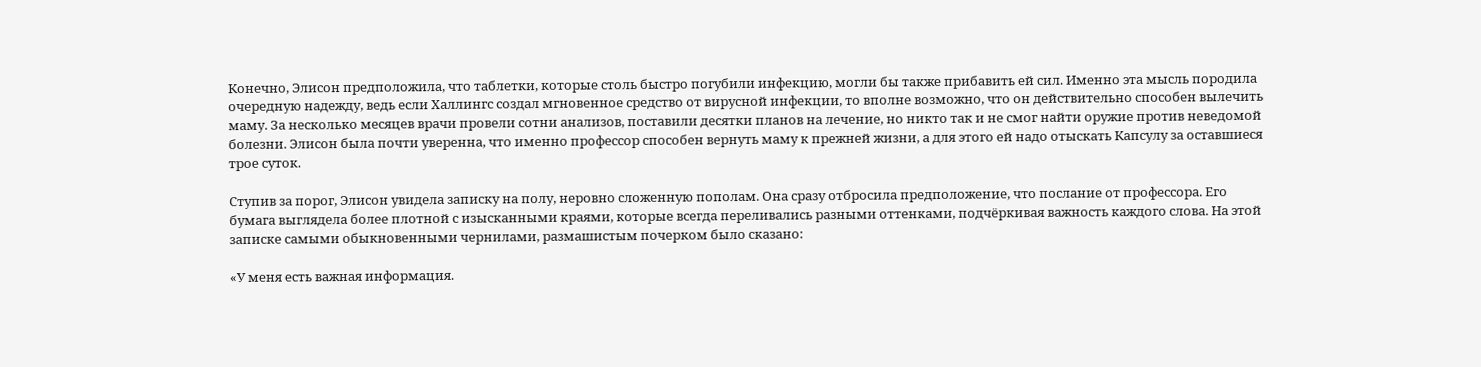Конечно, Элисон предположила, что таблетки, которые столь быстро погубили инфекцию, могли бы также прибавить ей сил. Именно эта мысль породила очередную надежду, ведь если Халлингс создал мгновенное средство от вирусной инфекции, то вполне возможно, что он действительно способен вылечить маму. За несколько месяцев врачи провели сотни анализов, поставили десятки планов на лечение, но никто так и не смог найти оружие против неведомой болезни. Элисон была почти уверенна, что именно профессор способен вернуть маму к прежней жизни, а для этого ей надо отыскать Капсулу за оставшиеся трое суток.

Ступив за порог, Элисон увидела записку на полу, неровно сложенную пополам. Она сразу отбросила предположение, что послание от профессора. Его бумага выглядела более плотной с изысканными краями, которые всегда переливались разными оттенками, подчёркивая важность каждого слова. На этой записке самыми обыкновенными чернилами, размашистым почерком было сказано:

«У меня есть важная информация.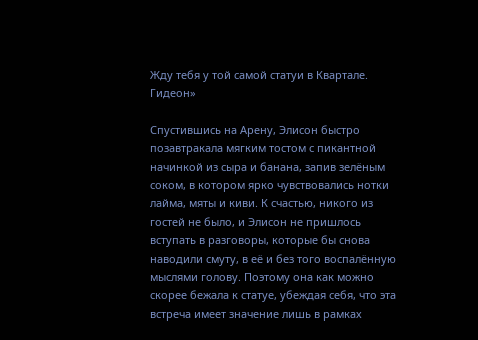Жду тебя у той самой статуи в Квартале.
Гидеон»

Спустившись на Арену, Элисон быстро позавтракала мягким тостом с пикантной начинкой из сыра и банана, запив зелёным соком, в котором ярко чувствовались нотки лайма, мяты и киви. К счастью, никого из гостей не было, и Элисон не пришлось вступать в разговоры, которые бы снова наводили смуту, в её и без того воспалённую мыслями голову. Поэтому она как можно скорее бежала к статуе, убеждая себя, что эта встреча имеет значение лишь в рамках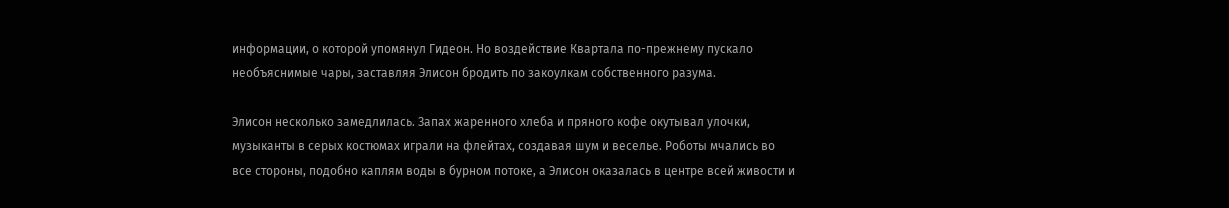информации, о которой упомянул Гидеон. Но воздействие Квартала по-прежнему пускало необъяснимые чары, заставляя Элисон бродить по закоулкам собственного разума.

Элисон несколько замедлилась. Запах жаренного хлеба и пряного кофе окутывал улочки, музыканты в серых костюмах играли на флейтах, создавая шум и веселье. Роботы мчались во все стороны, подобно каплям воды в бурном потоке, а Элисон оказалась в центре всей живости и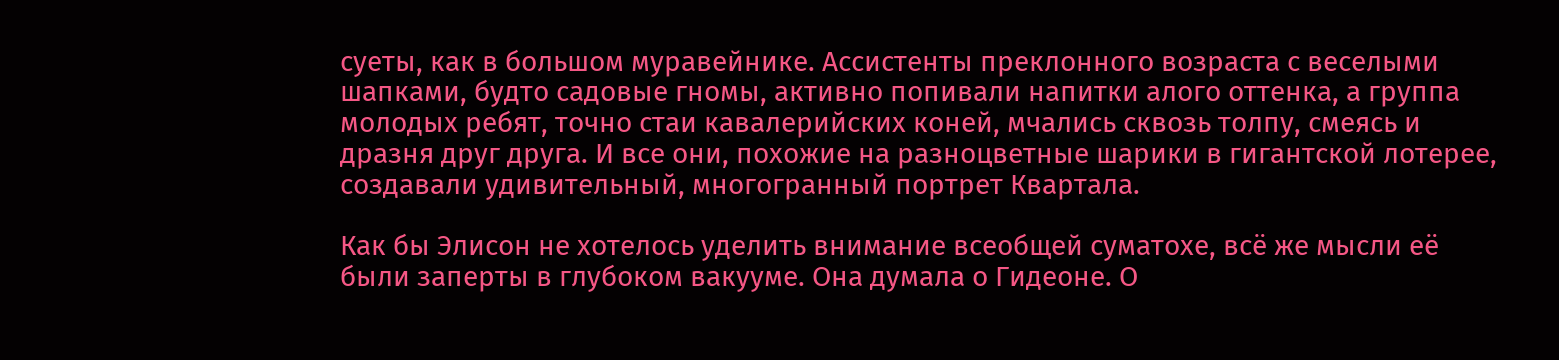суеты, как в большом муравейнике. Ассистенты преклонного возраста с веселыми шапками, будто садовые гномы, активно попивали напитки алого оттенка, а группа молодых ребят, точно стаи кавалерийских коней, мчались сквозь толпу, смеясь и дразня друг друга. И все они, похожие на разноцветные шарики в гигантской лотерее, создавали удивительный, многогранный портрет Квартала.

Как бы Элисон не хотелось уделить внимание всеобщей суматохе, всё же мысли её были заперты в глубоком вакууме. Она думала о Гидеоне. О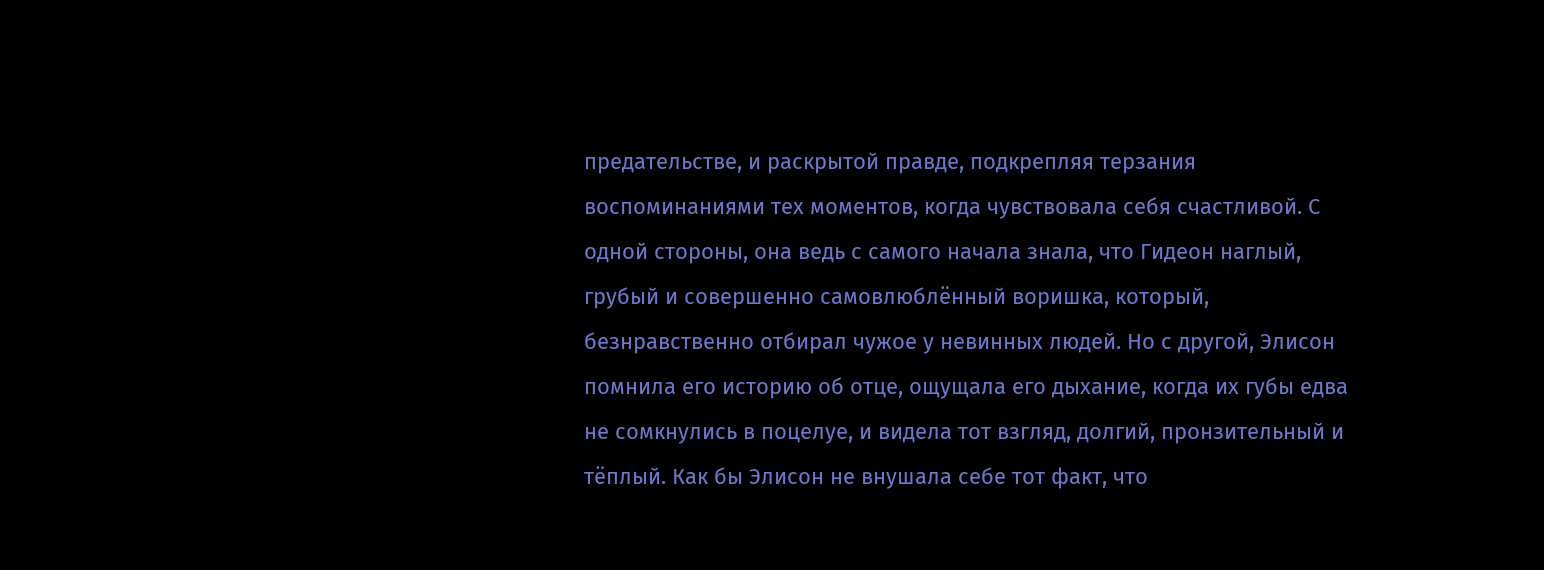предательстве, и раскрытой правде, подкрепляя терзания воспоминаниями тех моментов, когда чувствовала себя счастливой. С одной стороны, она ведь с самого начала знала, что Гидеон наглый, грубый и совершенно самовлюблённый воришка, который, безнравственно отбирал чужое у невинных людей. Но с другой, Элисон помнила его историю об отце, ощущала его дыхание, когда их губы едва не сомкнулись в поцелуе, и видела тот взгляд, долгий, пронзительный и тёплый. Как бы Элисон не внушала себе тот факт, что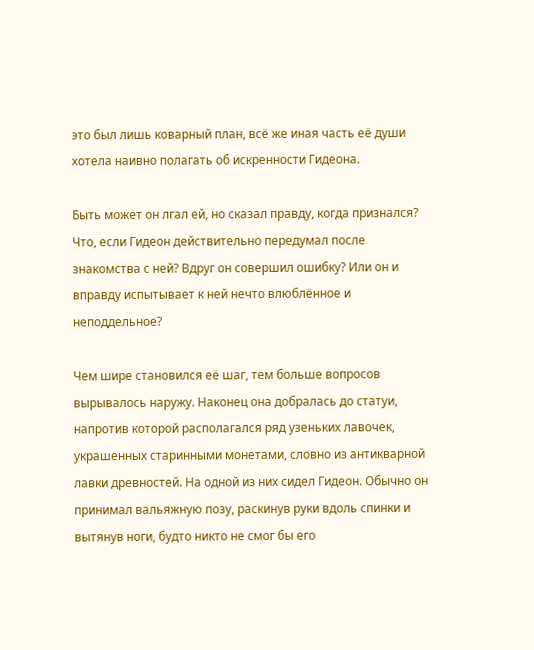это был лишь коварный план, всё же иная часть её души хотела наивно полагать об искренности Гидеона.

Быть может он лгал ей, но сказал правду, когда признался? Что, если Гидеон действительно передумал после знакомства с ней? Вдруг он совершил ошибку? Или он и вправду испытывает к ней нечто влюблённое и неподдельное?

Чем шире становился её шаг, тем больше вопросов вырывалось наружу. Наконец она добралась до статуи, напротив которой располагался ряд узеньких лавочек, украшенных старинными монетами, словно из антикварной лавки древностей. На одной из них сидел Гидеон. Обычно он принимал вальяжную позу, раскинув руки вдоль спинки и вытянув ноги, будто никто не смог бы его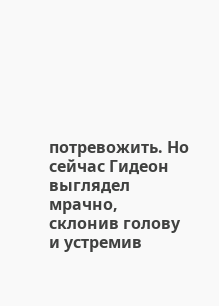потревожить. Но сейчас Гидеон выглядел мрачно, склонив голову и устремив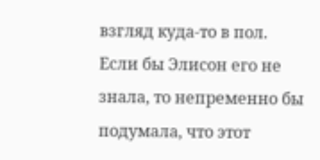взгляд куда-то в пол. Если бы Элисон его не знала, то непременно бы подумала, что этот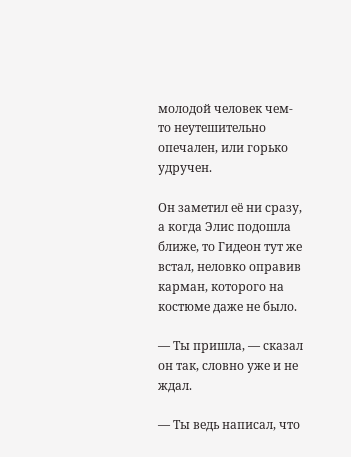молодой человек чем-то неутешительно опечален, или горько удручен.

Он заметил её ни сразу, а когда Элис подошла ближе, то Гидеон тут же встал, неловко оправив карман, которого на костюме даже не было.

— Ты пришла, — сказал он так, словно уже и не ждал.

— Ты ведь написал, что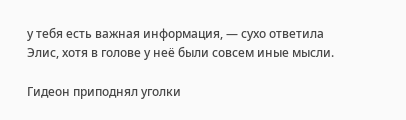у тебя есть важная информация, — сухо ответила Элис, хотя в голове у неё были совсем иные мысли.

Гидеон приподнял уголки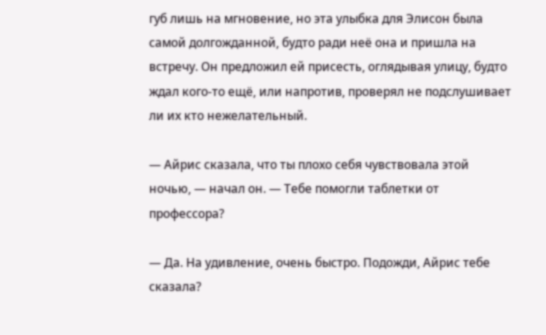губ лишь на мгновение, но эта улыбка для Элисон была самой долгожданной, будто ради неё она и пришла на встречу. Он предложил ей присесть, оглядывая улицу, будто ждал кого-то ещё, или напротив, проверял не подслушивает ли их кто нежелательный.

— Айрис сказала, что ты плохо себя чувствовала этой ночью, — начал он. — Тебе помогли таблетки от профессора?

— Да. На удивление, очень быстро. Подожди, Айрис тебе сказала?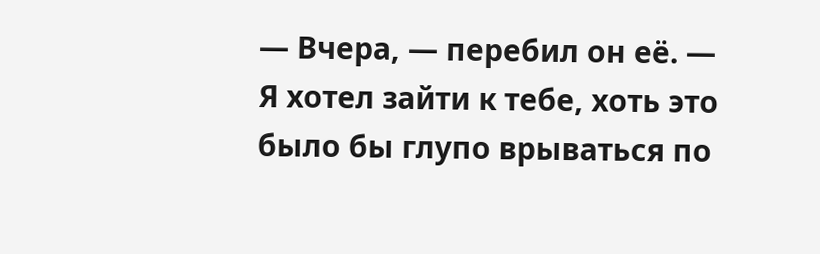— Вчера, — перебил он её. — Я хотел зайти к тебе, хоть это было бы глупо врываться по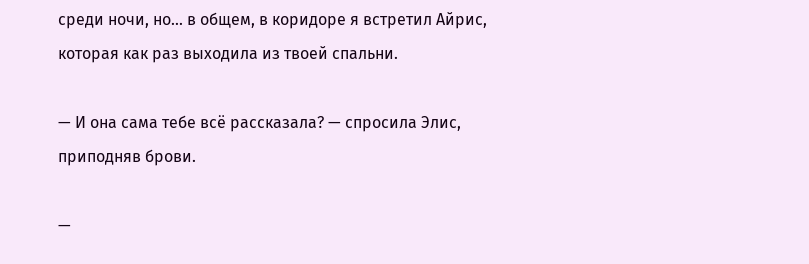среди ночи, но... в общем, в коридоре я встретил Айрис, которая как раз выходила из твоей спальни.

— И она сама тебе всё рассказала? — спросила Элис, приподняв брови.

—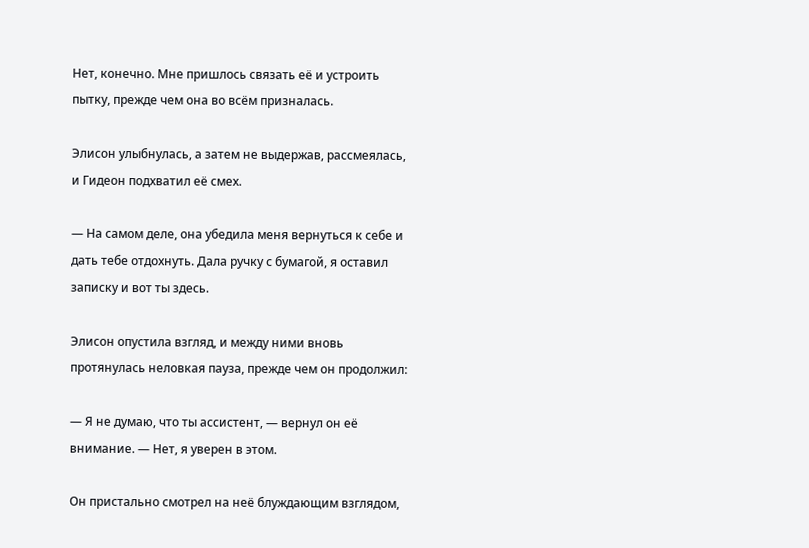Нет, конечно. Мне пришлось связать её и устроить пытку, прежде чем она во всём призналась.

Элисон улыбнулась, а затем не выдержав, рассмеялась, и Гидеон подхватил её смех.

— На самом деле, она убедила меня вернуться к себе и дать тебе отдохнуть. Дала ручку с бумагой, я оставил записку и вот ты здесь.

Элисон опустила взгляд, и между ними вновь протянулась неловкая пауза, прежде чем он продолжил:

— Я не думаю, что ты ассистент, — вернул он её внимание. — Нет, я уверен в этом.

Он пристально смотрел на неё блуждающим взглядом,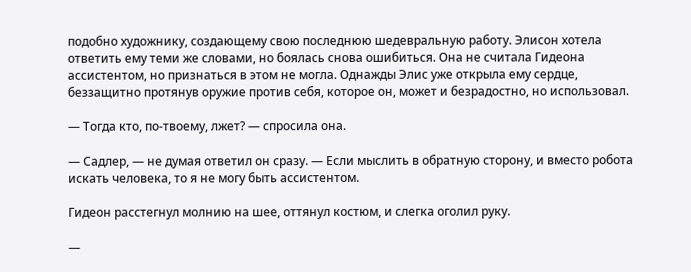подобно художнику, создающему свою последнюю шедевральную работу. Элисон хотела ответить ему теми же словами, но боялась снова ошибиться. Она не считала Гидеона ассистентом, но признаться в этом не могла. Однажды Элис уже открыла ему сердце, беззащитно протянув оружие против себя, которое он, может и безрадостно, но использовал.

— Тогда кто, по-твоему, лжет? — спросила она.

— Садлер, — не думая ответил он сразу. — Если мыслить в обратную сторону, и вместо робота искать человека, то я не могу быть ассистентом.

Гидеон расстегнул молнию на шее, оттянул костюм, и слегка оголил руку.

—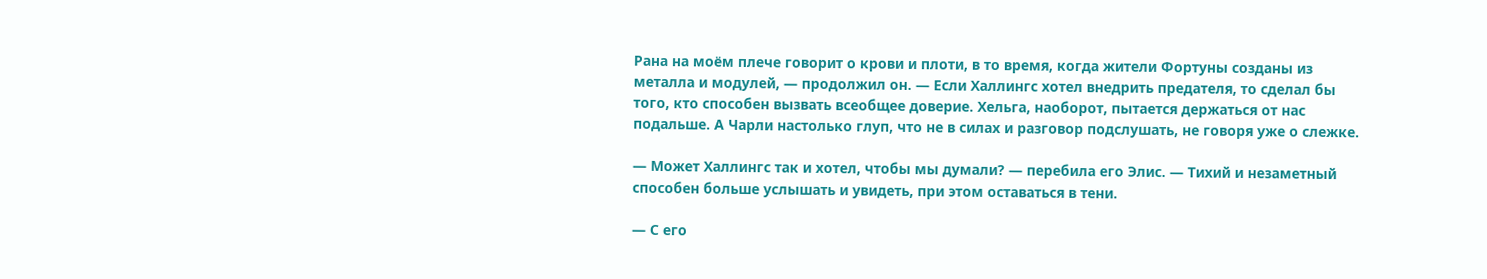Рана на моём плече говорит о крови и плоти, в то время, когда жители Фортуны созданы из металла и модулей, — продолжил он. — Если Халлингс хотел внедрить предателя, то сделал бы того, кто способен вызвать всеобщее доверие. Хельга, наоборот, пытается держаться от нас подальше. А Чарли настолько глуп, что не в силах и разговор подслушать, не говоря уже о слежке.

— Может Халлингс так и хотел, чтобы мы думали? — перебила его Элис. — Тихий и незаметный способен больше услышать и увидеть, при этом оставаться в тени.

— С его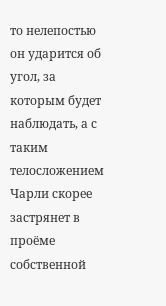то нелепостью он ударится об угол, за которым будет наблюдать, а с таким телосложением Чарли скорее застрянет в проёме собственной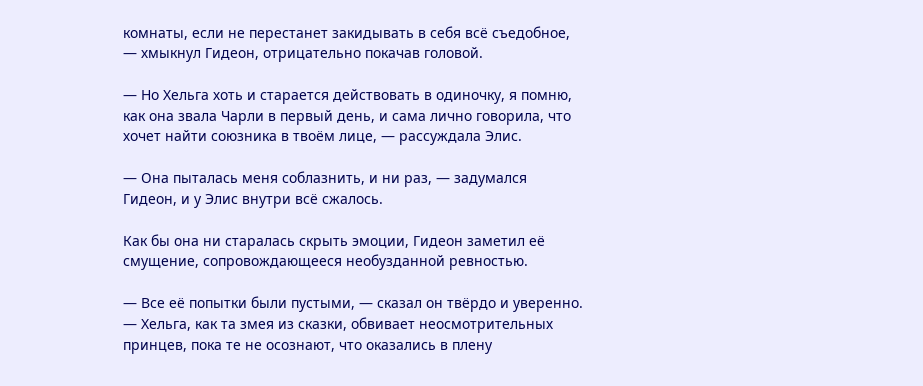комнаты, если не перестанет закидывать в себя всё съедобное, — хмыкнул Гидеон, отрицательно покачав головой.

— Но Хельга хоть и старается действовать в одиночку, я помню, как она звала Чарли в первый день, и сама лично говорила, что хочет найти союзника в твоём лице, — рассуждала Элис.

— Она пыталась меня соблазнить, и ни раз, — задумался Гидеон, и у Элис внутри всё сжалось.

Как бы она ни старалась скрыть эмоции, Гидеон заметил её смущение, сопровождающееся необузданной ревностью.

— Все её попытки были пустыми, — сказал он твёрдо и уверенно. — Хельга, как та змея из сказки, обвивает неосмотрительных принцев, пока те не осознают, что оказались в плену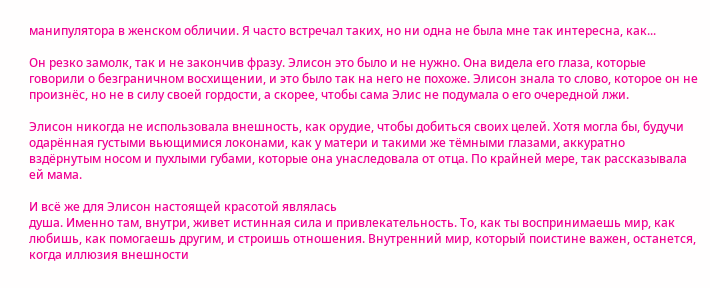манипулятора в женском обличии. Я часто встречал таких, но ни одна не была мне так интересна, как...

Он резко замолк, так и не закончив фразу. Элисон это было и не нужно. Она видела его глаза, которые говорили о безграничном восхищении, и это было так на него не похоже. Элисон знала то слово, которое он не произнёс, но не в силу своей гордости, а скорее, чтобы сама Элис не подумала о его очередной лжи.

Элисон никогда не использовала внешность, как орудие, чтобы добиться своих целей. Хотя могла бы, будучи одарённая густыми вьющимися локонами, как у матери и такими же тёмными глазами, аккуратно вздёрнутым носом и пухлыми губами, которые она унаследовала от отца. По крайней мере, так рассказывала ей мама.

И всё же для Элисон настоящей красотой являлась
душа. Именно там, внутри, живет истинная сила и привлекательность. То, как ты воспринимаешь мир, как любишь, как помогаешь другим, и строишь отношения. Внутренний мир, который поистине важен, останется, когда иллюзия внешности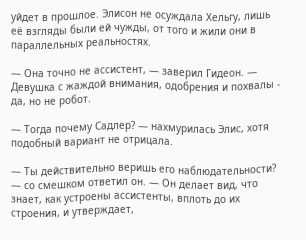уйдет в прошлое. Элисон не осуждала Хельгу, лишь её взгляды были ей чужды, от того и жили они в параллельных реальностях.

— Она точно не ассистент, — заверил Гидеон. — Девушка с жаждой внимания, одобрения и похвалы - да, но не робот.

— Тогда почему Садлер? — нахмурилась Элис, хотя подобный вариант не отрицала.

— Ты действительно веришь его наблюдательности? — со смешком ответил он. — Он делает вид, что знает, как устроены ассистенты, вплоть до их строения, и утверждает,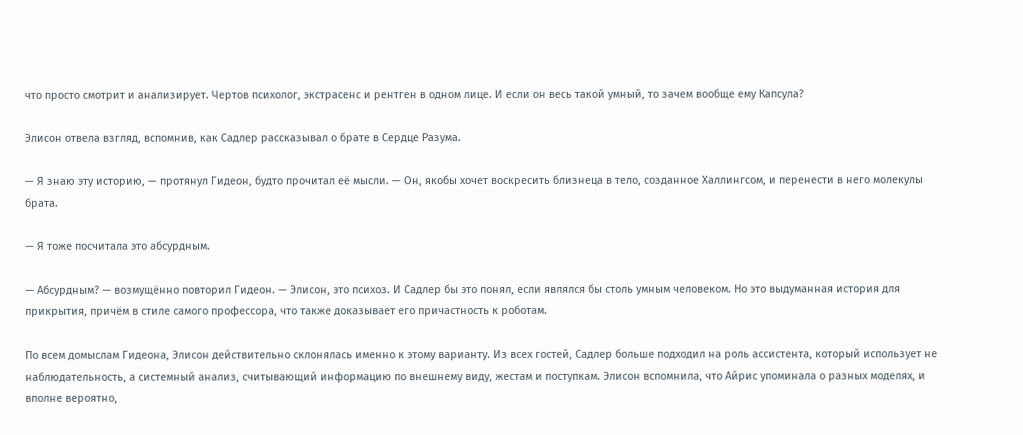что просто смотрит и анализирует. Чертов психолог, экстрасенс и рентген в одном лице. И если он весь такой умный, то зачем вообще ему Капсула?

Элисон отвела взгляд, вспомнив, как Садлер рассказывал о брате в Сердце Разума.

— Я знаю эту историю, — протянул Гидеон, будто прочитал её мысли. — Он, якобы хочет воскресить близнеца в тело, созданное Халлингсом, и перенести в него молекулы брата.

— Я тоже посчитала это абсурдным.

— Абсурдным? — возмущённо повторил Гидеон. — Элисон, это психоз. И Садлер бы это понял, если являлся бы столь умным человеком. Но это выдуманная история для прикрытия, причём в стиле самого профессора, что также доказывает его причастность к роботам.

По всем домыслам Гидеона, Элисон действительно склонялась именно к этому варианту. Из всех гостей, Садлер больше подходил на роль ассистента, который использует не наблюдательность, а системный анализ, считывающий информацию по внешнему виду, жестам и поступкам. Элисон вспомнила, что Айрис упоминала о разных моделях, и вполне вероятно,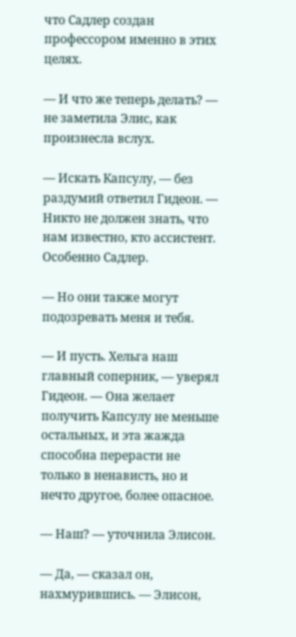что Садлер создан профессором именно в этих целях.

— И что же теперь делать? — не заметила Элис, как произнесла вслух.

— Искать Капсулу, — без раздумий ответил Гидеон. — Никто не должен знать, что нам известно, кто ассистент. Особенно Садлер.

— Но они также могут подозревать меня и тебя.

— И пусть. Хельга наш главный соперник, — уверял Гидеон. — Она желает получить Капсулу не меньше остальных, и эта жажда способна перерасти не только в ненависть, но и нечто другое, более опасное.

— Наш? — уточнила Элисон.

— Да, — сказал он, нахмурившись. — Элисон,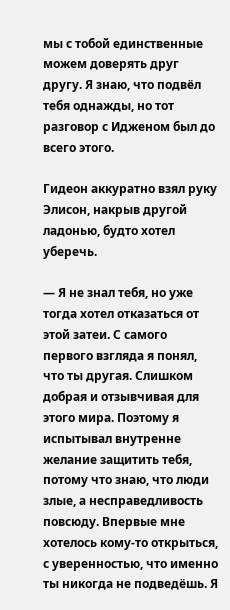мы с тобой единственные можем доверять друг другу. Я знаю, что подвёл тебя однажды, но тот разговор с Идженом был до всего этого.

Гидеон аккуратно взял руку Элисон, накрыв другой ладонью, будто хотел уберечь.

— Я не знал тебя, но уже тогда хотел отказаться от этой затеи. С самого первого взгляда я понял, что ты другая. Слишком добрая и отзывчивая для этого мира. Поэтому я испытывал внутренне желание защитить тебя, потому что знаю, что люди злые, а несправедливость повсюду. Впервые мне хотелось кому-то открыться, с уверенностью, что именно ты никогда не подведёшь. Я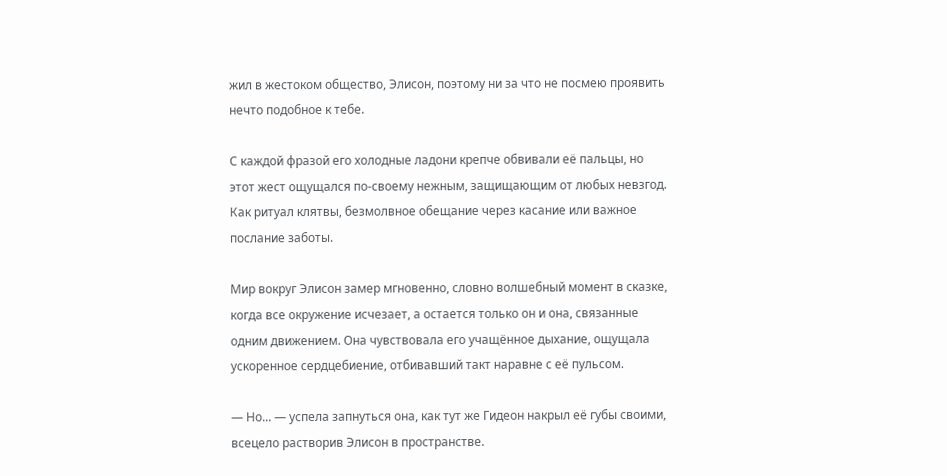жил в жестоком общество, Элисон, поэтому ни за что не посмею проявить нечто подобное к тебе.

С каждой фразой его холодные ладони крепче обвивали её пальцы, но этот жест ощущался по-своему нежным, защищающим от любых невзгод. Как ритуал клятвы, безмолвное обещание через касание или важное послание заботы.

Мир вокруг Элисон замер мгновенно, словно волшебный момент в сказке, когда все окружение исчезает, а остается только он и она, связанные одним движением. Она чувствовала его учащённое дыхание, ощущала ускоренное сердцебиение, отбивавший такт наравне с её пульсом.

— Но... — успела запнуться она, как тут же Гидеон накрыл её губы своими, всецело растворив Элисон в пространстве.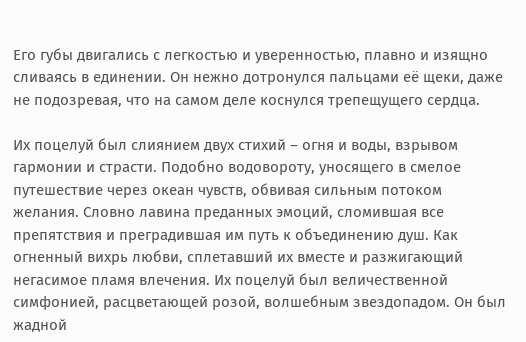Его губы двигались с легкостью и уверенностью, плавно и изящно сливаясь в единении. Он нежно дотронулся пальцами её щеки, даже не подозревая, что на самом деле коснулся трепещущего сердца.

Их поцелуй был слиянием двух стихий – огня и воды, взрывом гармонии и страсти. Подобно водовороту, уносящего в смелое путешествие через океан чувств, обвивая сильным потоком желания. Словно лавина преданных эмоций, сломившая все препятствия и преградившая им путь к объединению душ. Как огненный вихрь любви, сплетавший их вместе и разжигающий негасимое пламя влечения. Их поцелуй был величественной симфонией, расцветающей розой, волшебным звездопадом. Он был жадной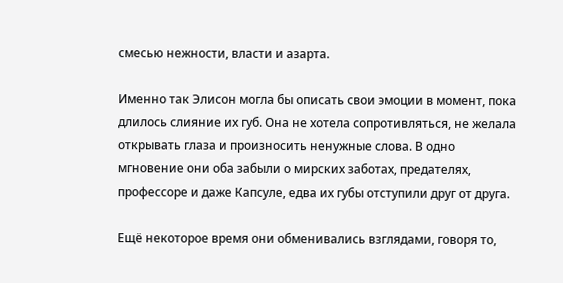смесью нежности, власти и азарта.

Именно так Элисон могла бы описать свои эмоции в момент, пока длилось слияние их губ. Она не хотела сопротивляться, не желала открывать глаза и произносить ненужные слова. В одно мгновение они оба забыли о мирских заботах, предателях, профессоре и даже Капсуле, едва их губы отступили друг от друга.

Ещё некоторое время они обменивались взглядами, говоря то,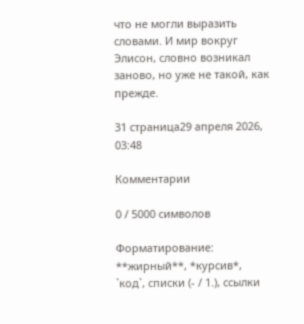что не могли выразить словами. И мир вокруг Элисон, словно возникал заново, но уже не такой, как прежде.

31 страница29 апреля 2026, 03:48

Комментарии

0 / 5000 символов

Форматирование: **жирный**, *курсив*, `код`, списки (- / 1.), ссылки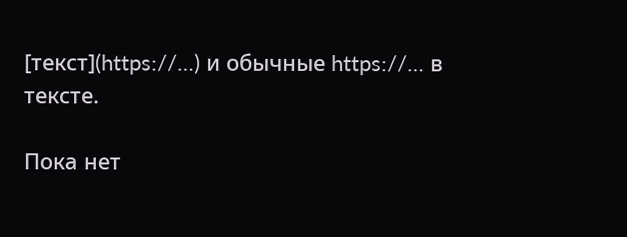[текст](https://…) и обычные https://… в тексте.

Пока нет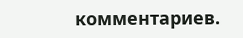комментариев.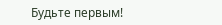Будьте первым!